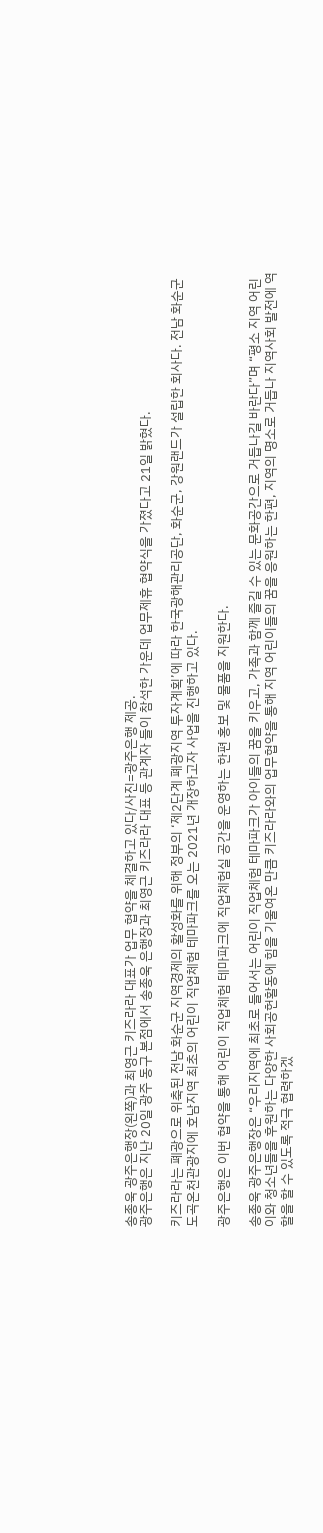송종욱 광주은행장(왼쪽)과 최영근 키즈라라 대표가 업무 협약을 체결하고 있다/사진=광주은행 제공.
광주은행은 지난 20일 광주 동구 본점에서 송종욱 은행장과 최영근 키즈라라 대표 등 관계자 들이 참석한 가운데 업무제휴 협약식을 가졌다고 21일 밝혔다.

키즈라라는 폐광으로 위축된 전남 화순군 지역경제의 활성화를 위해 정부의 ‘제2단계 폐광지역 투자계획’에 따라 한국광해관리공단, 화순군, 강원랜드가 설립한 회사다. 전남 화순군 도곡온천관광지에 호남지역 최초의 어린이 직업체험 테마파크를 오는 2021년 개장하고자 사업을 진행하고 있다.

광주은행은 이번 협약을 통해 어린이 직업체험 테마파크에 직업체험실 공간을 운영하는 한편 홍보 및 물품을 지원한다.

송종욱 광주은행장은 “우리지역에 최초로 들어서는 어린이 직업체험 테마파크가 아이들의 꿈을 키우고, 가족과 함께 즐길 수 있는 문화공간으로 거듭나길 바란다”며 “평소 지역 어린이와 청소년들을 후원하는 다양한 사회공헌활동에 힘을 기울여온 만큼 키즈라라와의 업무협약을 통해 지역 어린이들의 꿈을 응원하는 한편, 지역의 명소로 거듭나 지역사회 발전에 역할을 할 수 있도록 적극 협력하겠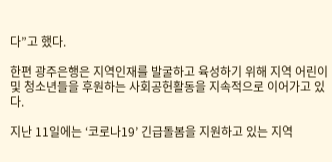다”고 했다.

한편 광주은행은 지역인재를 발굴하고 육성하기 위해 지역 어린이 및 청소년들을 후원하는 사회공헌활동을 지속적으로 이어가고 있다.

지난 11일에는 ‘코로나19’ 긴급돌봄을 지원하고 있는 지역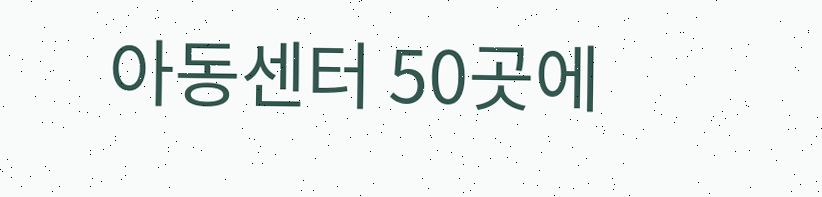아동센터 50곳에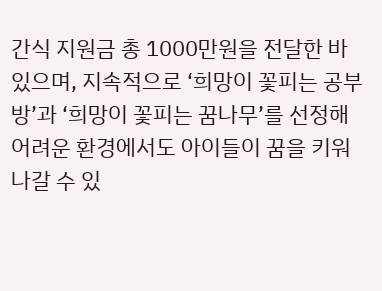간식 지원금 총 1000만원을 전달한 바 있으며, 지속적으로 ‘희망이 꽃피는 공부방’과 ‘희망이 꽃피는 꿈나무’를 선정해 어려운 환경에서도 아이들이 꿈을 키워나갈 수 있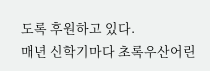도록 후원하고 있다.
매년 신학기마다 초록우산어린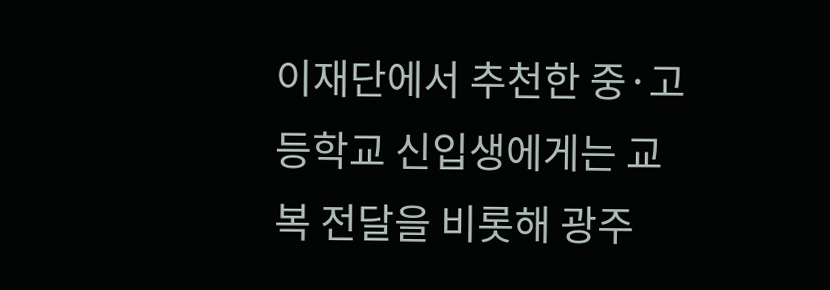이재단에서 추천한 중·고등학교 신입생에게는 교복 전달을 비롯해 광주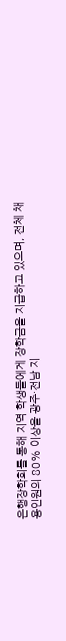은행장학회를 통해 지역 학생들에게 장학금을 지급하고 있으며, 전체 채용인원의 80% 이상을 광주·전남 지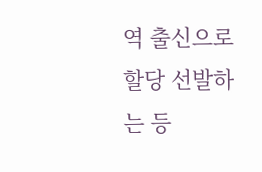역 출신으로 할당 선발하는 등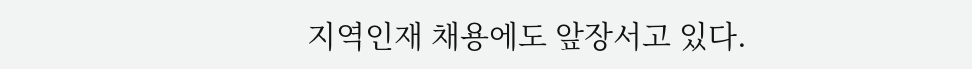지역인재 채용에도 앞장서고 있다.